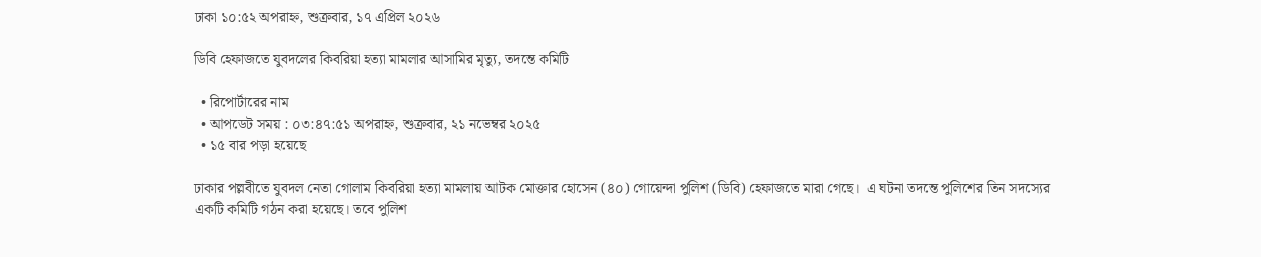ঢাকা ১০:৫২ অপরাহ্ন, শুক্রবার, ১৭ এপ্রিল ২০২৬

ডিবি হেফাজতে যুবদলের কিবরিয়া হত্যা মামলার আসামির মৃত্যু, তদন্তে কমিটি

  • রিপোর্টারের নাম
  • আপডেট সময় : ০৩:৪৭:৫১ অপরাহ্ন, শুক্রবার, ২১ নভেম্বর ২০২৫
  • ১৫ বার পড়া হয়েছে

ঢাকার পল্লবীতে যুবদল নেতা গোলাম কিবরিয়া হত্যা মামলায় আটক মোক্তার হোসেন (৪০) গোয়েন্দা পুলিশ (ডিবি) হেফাজতে মারা গেছে।  এ ঘটনা তদন্তে পুলিশের তিন সদস্যের একটি কমিটি গঠন করা হয়েছে। তবে পুলিশ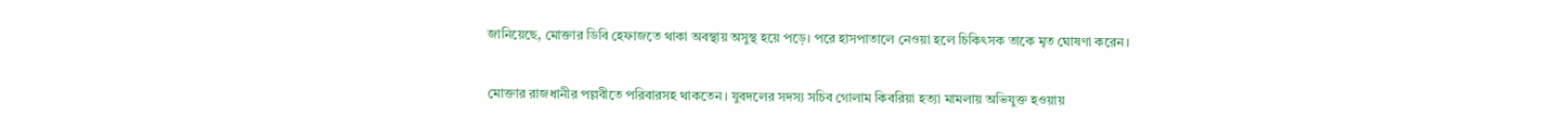জানিয়েছে, মোক্তার ডিবি হেফাজতে থাকা অবস্থায় অসুস্থ হয়ে পড়ে। পরে হাসপাতালে নেওয়া হলে চিকিৎসক তাকে মৃত ঘোষণা করেন।

মোক্তার রাজধানীর পল্লবীতে পরিবারসহ থাকতেন। যুবদলের সদস্য সচিব গোলাম কিবরিয়া হত্যা মামলায় অভিযুক্ত হওয়ায়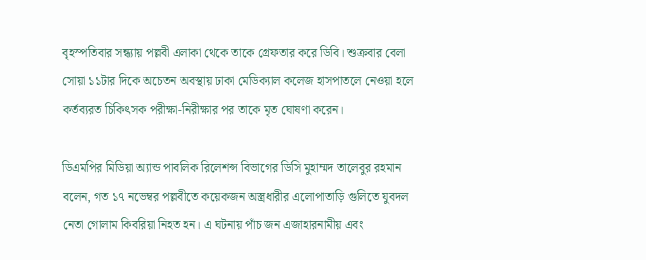বৃহস্পতিবার সন্ধ্যায় পল্লবী এলাকা থেকে তাকে গ্রেফতার করে ডিবি। শুক্রবার বেলা সোয়া ১১টার দিকে অচেতন অবস্থায় ঢাকা মেডিক্যাল কলেজ হাসপাতলে নেওয়া হলে কর্তব্যরত চিকিৎসক পরীক্ষা-নিরীক্ষার পর তাকে মৃত ঘোষণা করেন।

ডিএমপির মিডিয়া অ্যান্ড পাবলিক রিলেশন্স বিভাগের ডিসি মুহাম্মদ তালেবুর রহমান বলেন, গত ১৭ নভেম্বর পল্লবীতে কয়েকজন অস্ত্রধারীর এলোপাতাড়ি গুলিতে যুবদল নেতা গোলাম কিবরিয়া নিহত হন। এ ঘটনায় পাঁচ জন এজাহারনামীয় এবং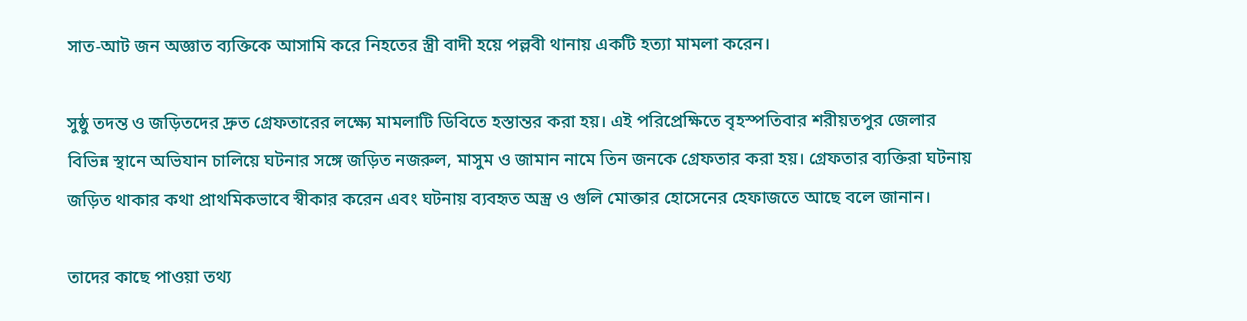সাত-আট জন অজ্ঞাত ব্যক্তিকে আসামি করে নিহতের স্ত্রী বাদী হয়ে পল্লবী থানায় একটি হত্যা মামলা করেন।

সুষ্ঠু তদন্ত ও জড়িতদের দ্রুত গ্রেফতারের লক্ষ্যে মামলাটি ডিবিতে হস্তান্তর করা হয়। এই পরিপ্রেক্ষিতে বৃহস্পতিবার শরীয়তপুর জেলার বিভিন্ন স্থানে অভিযান চালিয়ে ঘটনার সঙ্গে জড়িত নজরুল, মাসুম ও জামান নামে তিন জনকে গ্রেফতার করা হয়। গ্রেফতার ব্যক্তিরা ঘটনায় জড়িত থাকার কথা প্রাথমিকভাবে স্বীকার করেন এবং ঘটনায় ব্যবহৃত অস্ত্র ও গুলি মোক্তার হোসেনের হেফাজতে আছে বলে জানান।

তাদের কাছে পাওয়া তথ্য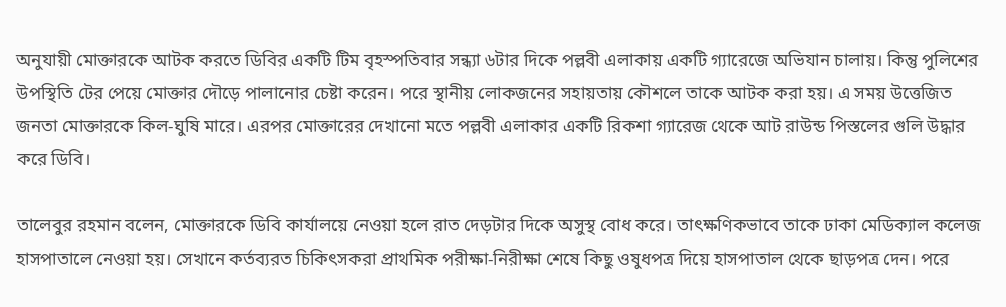অনুযায়ী মোক্তারকে আটক করতে ডিবির একটি টিম বৃহস্পতিবার সন্ধ্যা ৬টার দিকে পল্লবী এলাকায় একটি গ্যারেজে অভিযান চালায়। কিন্তু পুলিশের উপস্থিতি টের পেয়ে মোক্তার দৌড়ে পালানোর চেষ্টা করেন। পরে স্থানীয় লোকজনের সহায়তায় কৌশলে তাকে আটক করা হয়। এ সময় উত্তেজিত জনতা মোক্তারকে কিল-ঘুষি মারে। এরপর মোক্তারের দেখানো মতে পল্লবী এলাকার একটি রিকশা গ্যারেজ থেকে আট রাউন্ড পিস্তলের গুলি উদ্ধার করে ডিবি।

তালেবুর রহমান বলেন, মোক্তারকে ডিবি কার্যালয়ে নেওয়া হলে রাত দেড়টার দিকে অসুস্থ বোধ করে। তাৎক্ষণিকভাবে তাকে ঢাকা মেডিক্যাল কলেজ হাসপাতালে নেওয়া হয়। সেখানে কর্তব্যরত চিকিৎসকরা প্রাথমিক পরীক্ষা-নিরীক্ষা শেষে কিছু ওষুধপত্র দিয়ে হাসপাতাল থেকে ছাড়পত্র দেন। পরে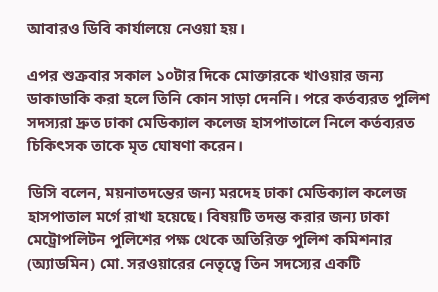আবারও ডিবি কার্যালয়ে নেওয়া হয়।

এপর শুক্রবার সকাল ১০টার দিকে মোক্তারকে খাওয়ার জন্য ডাকাডাকি করা হলে তিনি কোন সাড়া দেননি। পরে কর্তব্যরত পুলিশ সদস্যরা দ্রুত ঢাকা মেডিক্যাল কলেজ হাসপাতালে নিলে কর্তব্যরত চিকিৎসক তাকে মৃত ঘোষণা করেন।

ডিসি বলেন, ময়নাতদন্তের জন্য মরদেহ ঢাকা মেডিক্যাল কলেজ হাসপাতাল মর্গে রাখা হয়েছে। বিষয়টি তদন্ত করার জন্য ঢাকা মেট্রোপলিটন পুলিশের পক্ষ থেকে অতিরিক্ত পুলিশ কমিশনার (অ্যাডমিন) মো. সরওয়ারের নেতৃত্বে তিন সদস্যের একটি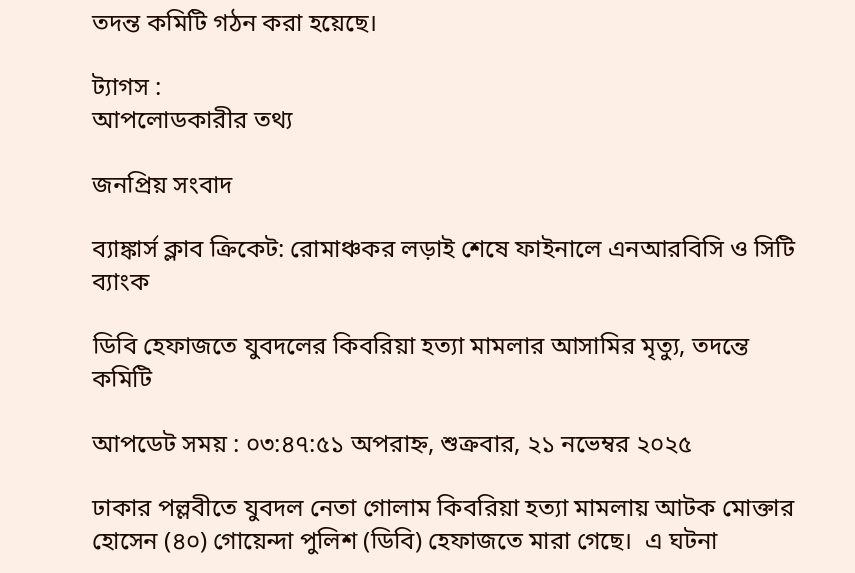তদন্ত কমিটি গঠন করা হয়েছে।

ট্যাগস :
আপলোডকারীর তথ্য

জনপ্রিয় সংবাদ

ব্যাঙ্কার্স ক্লাব ক্রিকেট: রোমাঞ্চকর লড়াই শেষে ফাইনালে এনআরবিসি ও সিটি ব্যাংক

ডিবি হেফাজতে যুবদলের কিবরিয়া হত্যা মামলার আসামির মৃত্যু, তদন্তে কমিটি

আপডেট সময় : ০৩:৪৭:৫১ অপরাহ্ন, শুক্রবার, ২১ নভেম্বর ২০২৫

ঢাকার পল্লবীতে যুবদল নেতা গোলাম কিবরিয়া হত্যা মামলায় আটক মোক্তার হোসেন (৪০) গোয়েন্দা পুলিশ (ডিবি) হেফাজতে মারা গেছে।  এ ঘটনা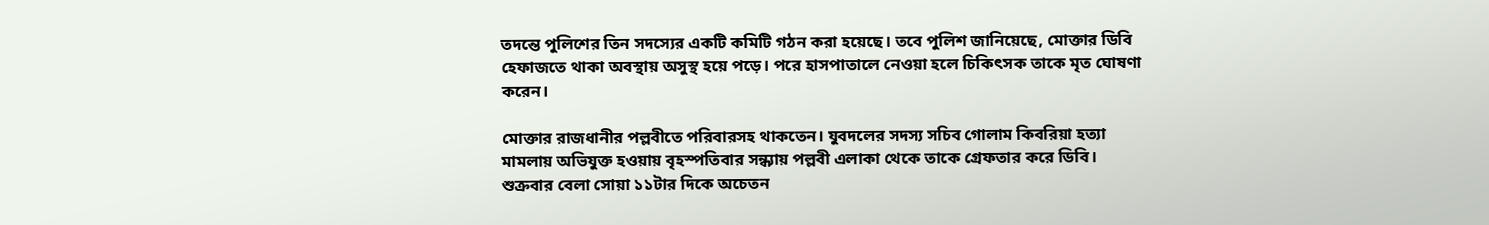তদন্তে পুলিশের তিন সদস্যের একটি কমিটি গঠন করা হয়েছে। তবে পুলিশ জানিয়েছে, মোক্তার ডিবি হেফাজতে থাকা অবস্থায় অসুস্থ হয়ে পড়ে। পরে হাসপাতালে নেওয়া হলে চিকিৎসক তাকে মৃত ঘোষণা করেন।

মোক্তার রাজধানীর পল্লবীতে পরিবারসহ থাকতেন। যুবদলের সদস্য সচিব গোলাম কিবরিয়া হত্যা মামলায় অভিযুক্ত হওয়ায় বৃহস্পতিবার সন্ধ্যায় পল্লবী এলাকা থেকে তাকে গ্রেফতার করে ডিবি। শুক্রবার বেলা সোয়া ১১টার দিকে অচেতন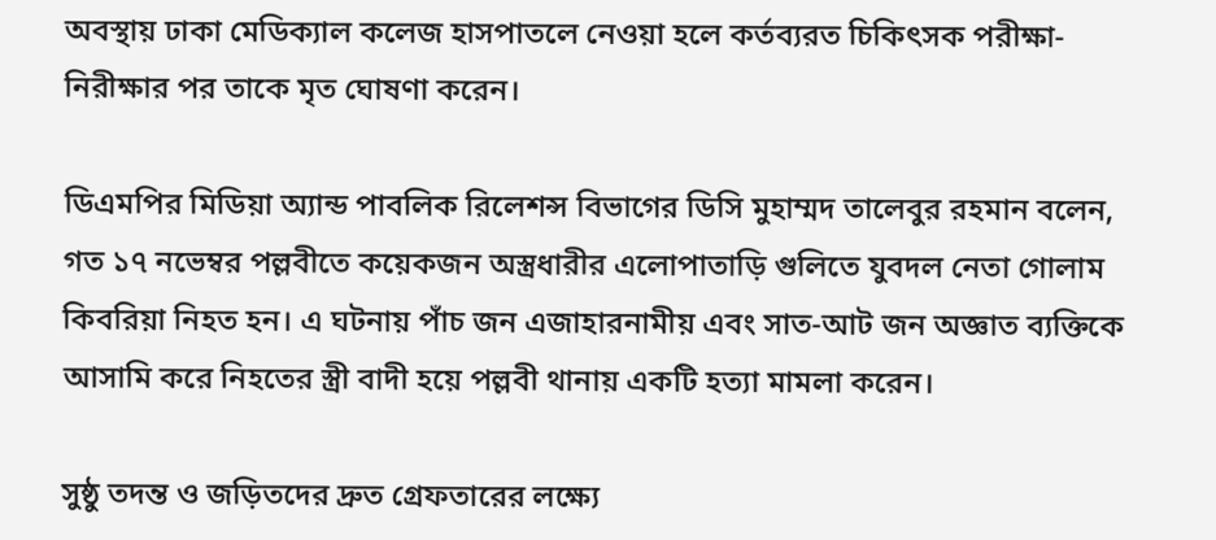অবস্থায় ঢাকা মেডিক্যাল কলেজ হাসপাতলে নেওয়া হলে কর্তব্যরত চিকিৎসক পরীক্ষা-নিরীক্ষার পর তাকে মৃত ঘোষণা করেন।

ডিএমপির মিডিয়া অ্যান্ড পাবলিক রিলেশন্স বিভাগের ডিসি মুহাম্মদ তালেবুর রহমান বলেন, গত ১৭ নভেম্বর পল্লবীতে কয়েকজন অস্ত্রধারীর এলোপাতাড়ি গুলিতে যুবদল নেতা গোলাম কিবরিয়া নিহত হন। এ ঘটনায় পাঁচ জন এজাহারনামীয় এবং সাত-আট জন অজ্ঞাত ব্যক্তিকে আসামি করে নিহতের স্ত্রী বাদী হয়ে পল্লবী থানায় একটি হত্যা মামলা করেন।

সুষ্ঠু তদন্ত ও জড়িতদের দ্রুত গ্রেফতারের লক্ষ্যে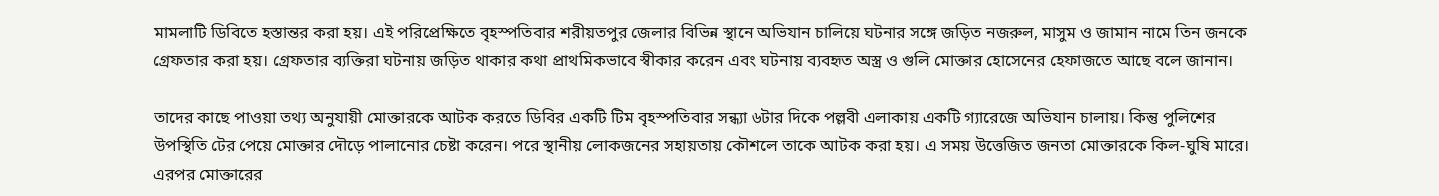মামলাটি ডিবিতে হস্তান্তর করা হয়। এই পরিপ্রেক্ষিতে বৃহস্পতিবার শরীয়তপুর জেলার বিভিন্ন স্থানে অভিযান চালিয়ে ঘটনার সঙ্গে জড়িত নজরুল, মাসুম ও জামান নামে তিন জনকে গ্রেফতার করা হয়। গ্রেফতার ব্যক্তিরা ঘটনায় জড়িত থাকার কথা প্রাথমিকভাবে স্বীকার করেন এবং ঘটনায় ব্যবহৃত অস্ত্র ও গুলি মোক্তার হোসেনের হেফাজতে আছে বলে জানান।

তাদের কাছে পাওয়া তথ্য অনুযায়ী মোক্তারকে আটক করতে ডিবির একটি টিম বৃহস্পতিবার সন্ধ্যা ৬টার দিকে পল্লবী এলাকায় একটি গ্যারেজে অভিযান চালায়। কিন্তু পুলিশের উপস্থিতি টের পেয়ে মোক্তার দৌড়ে পালানোর চেষ্টা করেন। পরে স্থানীয় লোকজনের সহায়তায় কৌশলে তাকে আটক করা হয়। এ সময় উত্তেজিত জনতা মোক্তারকে কিল-ঘুষি মারে। এরপর মোক্তারের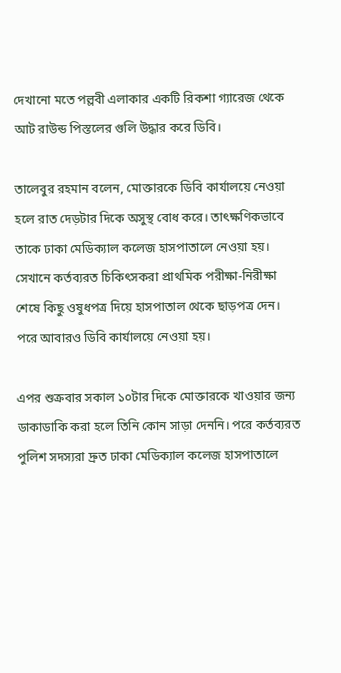দেখানো মতে পল্লবী এলাকার একটি রিকশা গ্যারেজ থেকে আট রাউন্ড পিস্তলের গুলি উদ্ধার করে ডিবি।

তালেবুর রহমান বলেন, মোক্তারকে ডিবি কার্যালয়ে নেওয়া হলে রাত দেড়টার দিকে অসুস্থ বোধ করে। তাৎক্ষণিকভাবে তাকে ঢাকা মেডিক্যাল কলেজ হাসপাতালে নেওয়া হয়। সেখানে কর্তব্যরত চিকিৎসকরা প্রাথমিক পরীক্ষা-নিরীক্ষা শেষে কিছু ওষুধপত্র দিয়ে হাসপাতাল থেকে ছাড়পত্র দেন। পরে আবারও ডিবি কার্যালয়ে নেওয়া হয়।

এপর শুক্রবার সকাল ১০টার দিকে মোক্তারকে খাওয়ার জন্য ডাকাডাকি করা হলে তিনি কোন সাড়া দেননি। পরে কর্তব্যরত পুলিশ সদস্যরা দ্রুত ঢাকা মেডিক্যাল কলেজ হাসপাতালে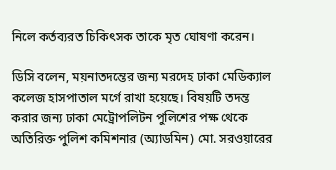নিলে কর্তব্যরত চিকিৎসক তাকে মৃত ঘোষণা করেন।

ডিসি বলেন, ময়নাতদন্তের জন্য মরদেহ ঢাকা মেডিক্যাল কলেজ হাসপাতাল মর্গে রাখা হয়েছে। বিষয়টি তদন্ত করার জন্য ঢাকা মেট্রোপলিটন পুলিশের পক্ষ থেকে অতিরিক্ত পুলিশ কমিশনার (অ্যাডমিন) মো. সরওয়ারের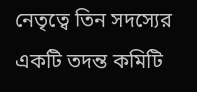নেতৃত্বে তিন সদস্যের একটি তদন্ত কমিটি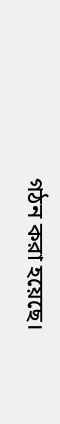গঠন করা হয়েছে।